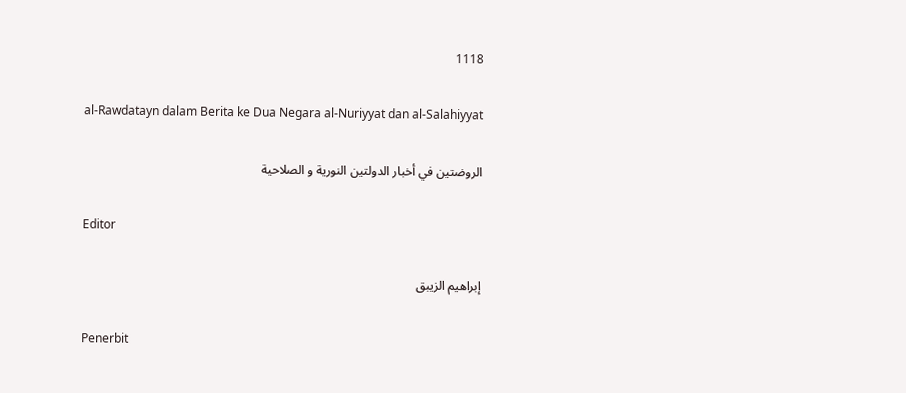1118

al-Rawdatayn dalam Berita ke Dua Negara al-Nuriyyat dan al-Salahiyyat

الروضتين في أخبار الدولتين النورية و الصلاحية

Editor

إبراهيم الزيبق

Penerbit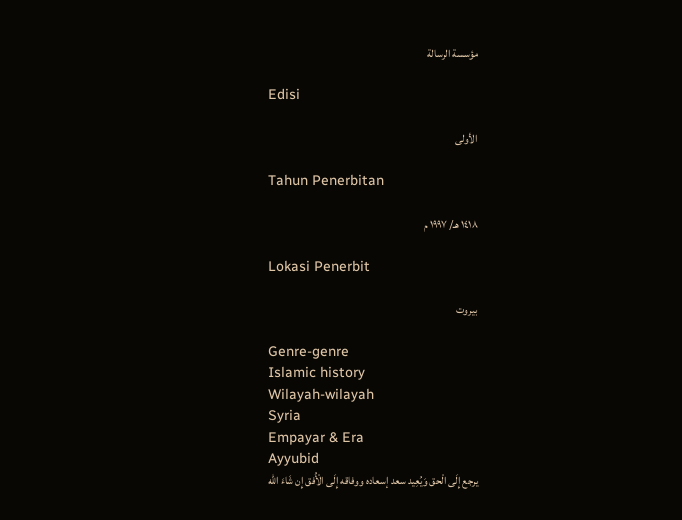مؤسسة الرسالة

Edisi

الأولى

Tahun Penerbitan

١٤١٨ هـ/ ١٩٩٧ م

Lokasi Penerbit

بيروت

Genre-genre
Islamic history
Wilayah-wilayah
Syria
Empayar & Era
Ayyubid
يرجع إِلَى الْحق وَيُعِيد سعد إسعاده ووفاقه إِلَى الْأُفق إِن شَاءَ الله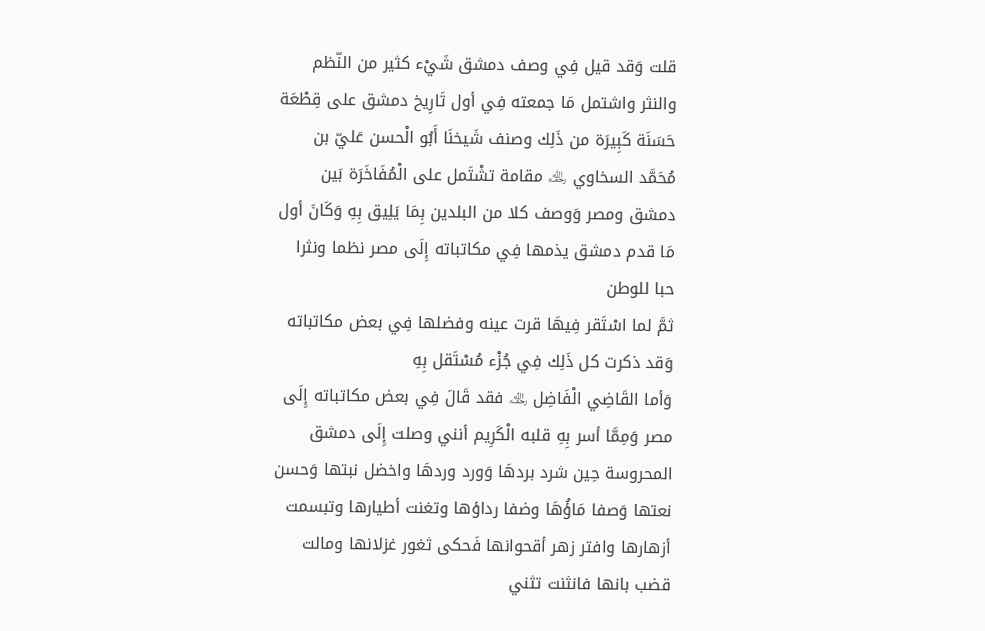قلت وَقد قيل فِي وصف دمشق شَيْء كثير من النّظم والنثر واشتمل مَا جمعته فِي أول تَارِيخ دمشق على قِطْعَة حَسَنَة كَبِيرَة من ذَلِك وصنف شَيخنَا أَبُو الْحسن عَليّ بن مُحَمَّد السخاوي ﵀ مقامة تشْتَمل على الْمُفَاخَرَة بَين دمشق ومصر وَوصف كلا من البلدين بِمَا يَلِيق بِهِ وَكَانَ أول مَا قدم دمشق يذمها فِي مكاتباته إِلَى مصر نظما ونثرا حبا للوطن
ثمَّ لما اسْتَقر فِيهَا قرت عينه وفضلها فِي بعض مكاتباته وَقد ذكرت كل ذَلِك فِي جُزْء مُسْتَقل بِهِ
وَأما القَاضِي الْفَاضِل ﵀ فقد قَالَ فِي بعض مكاتباته إِلَى مصر وَمِمَّا أسر بِهِ قلبه الْكَرِيم أنني وصلت إِلَى دمشق المحروسة حِين شرد بردهَا وَورد وردهَا واخضل نبتها وَحسن نعتها وَصفا مَاؤُهَا وضفا رداؤها وتغنت أطيارها وتبسمت أزهارها وافتر زهر أقحوانها فَحكى ثغور غزلانها ومالت قضب بانها فانثنت تثني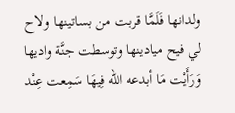ولدانها فَلَمَّا قربت من بساتينها ولاح لي فيح ميادينها وتوسطت جنَّة واديها وَرَأَيْت مَا أبدعه الله فِيهَا سَمِعت عِنْد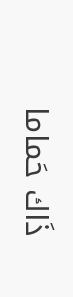ذَاك حَماما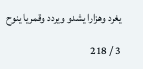يغرد وهزارا يشدو ويردد وقمريا ينوح

3 / 218